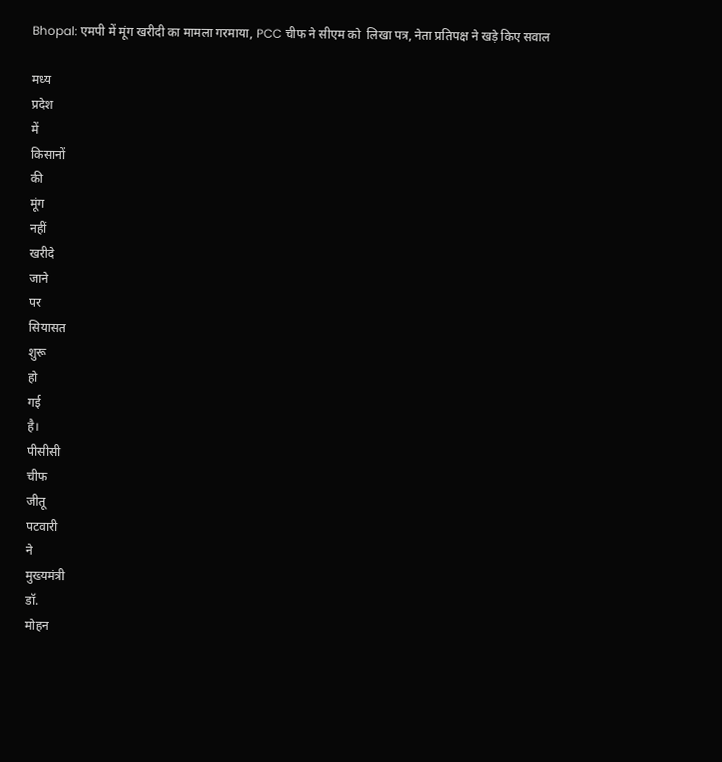Bhopal: एमपी में मूंग खरीदी का मामला गरमाया, PCC चीफ ने सीएम को  लिखा पत्र, नेता प्रतिपक्ष ने खड़े किए सवाल

मध्य
प्रदेश
में
किसानों
की
मूंग
नहीं
खरीदे
जाने
पर
सियासत
शुरू
हो
गई
है।
पीसीसी
चीफ
जीतू
पटवारी
ने
मुख्यमंत्री
डॉ.
मोहन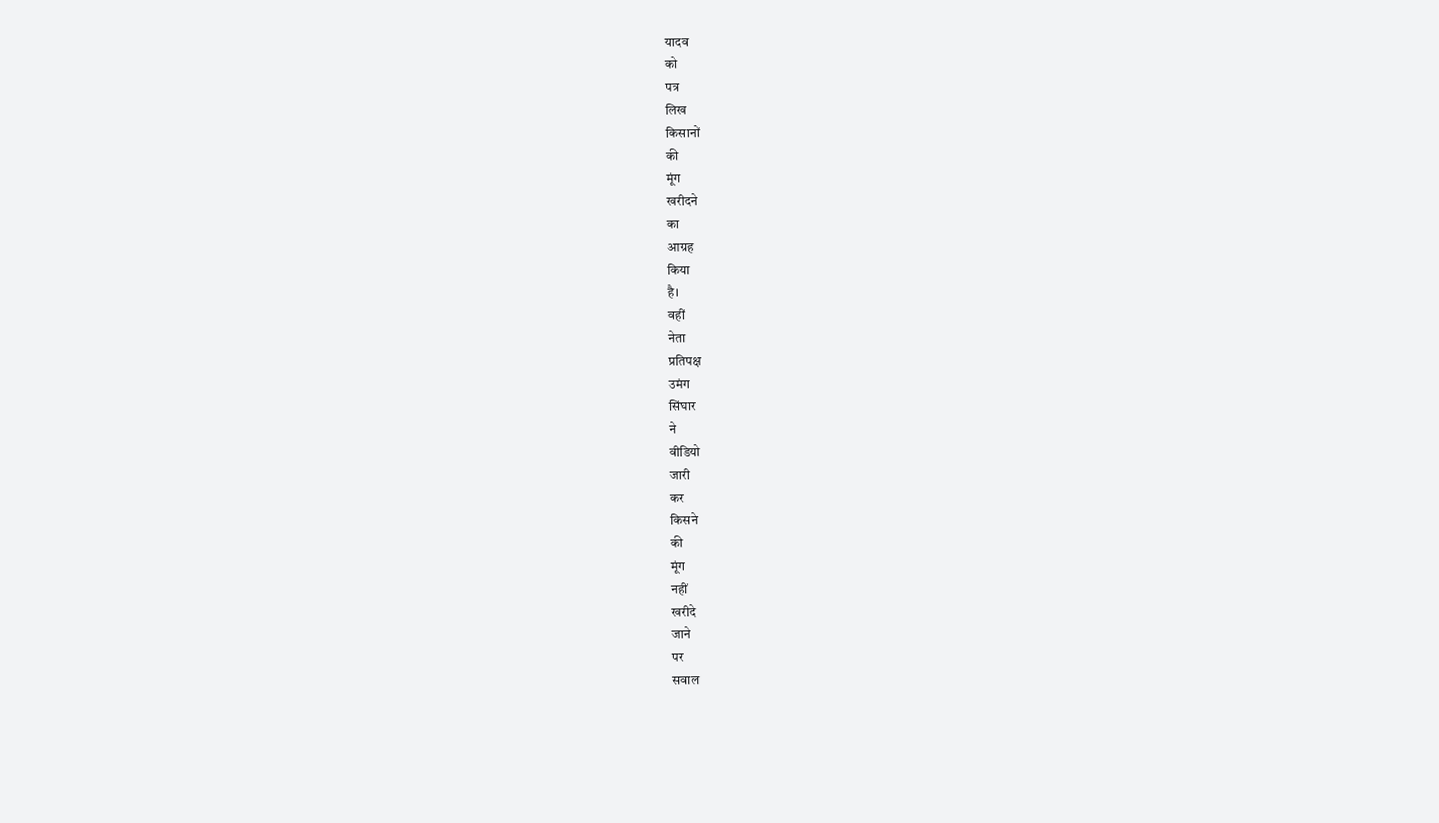यादव
को
पत्र
लिख
किसानों
की
मूंग
खरीदने
का
आग्रह
किया
है।
वहीं
नेता
प्रतिपक्ष
उमंग
सिंघार
ने
वीडियो
जारी
कर
किसने
की
मूंग
नहीं
खरीदे
जाने
पर
सवाल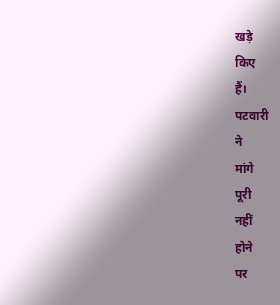खड़े
किए
हैं।
पटवारी
ने
मांगे
पूरी
नहीं
होने
पर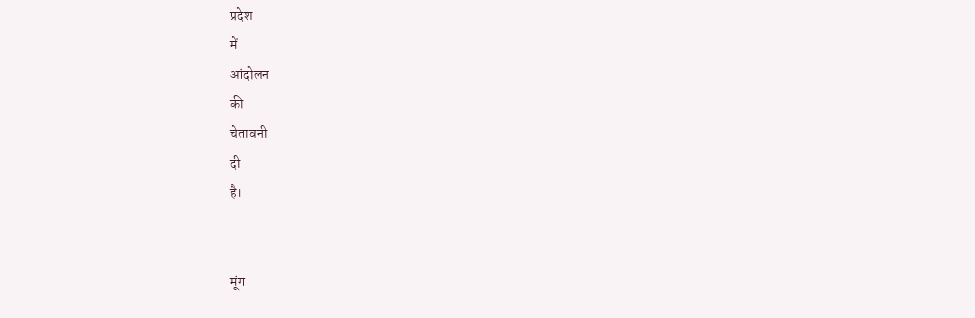प्रदेश
में
आंदोलन
की
चेतावनी
दी
है।


मूंग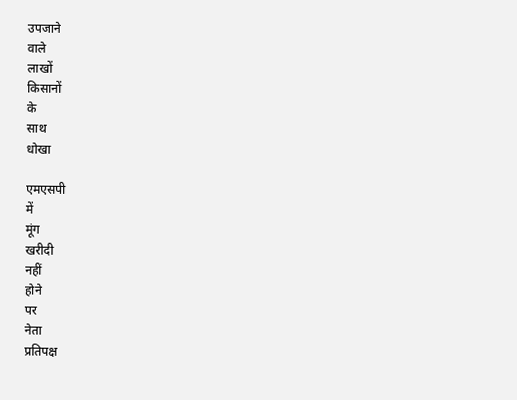उपजाने
वाले
लाखों
किसानों
के
साथ
धोखा

एमएसपी
में
मूंग
खरीदी
नहीं
होने
पर
नेता
प्रतिपक्ष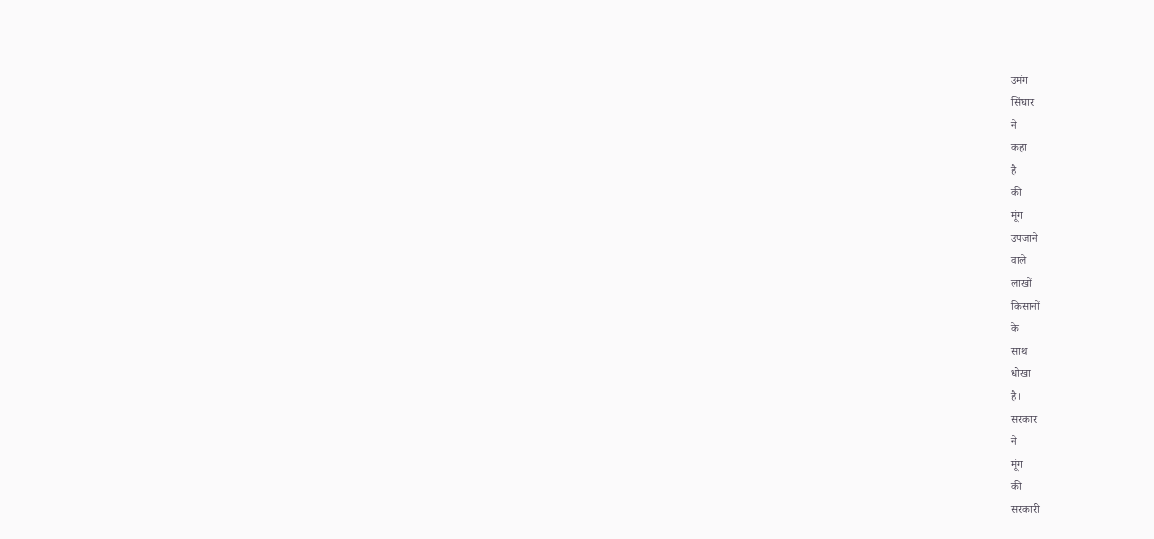उमंग
सिंघार
ने
कहा
है
की
मूंग
उपजाने
वाले
लाखों
किसानों
के
साथ
धोखा
है।
सरकार
ने
मूंग
की
सरकारी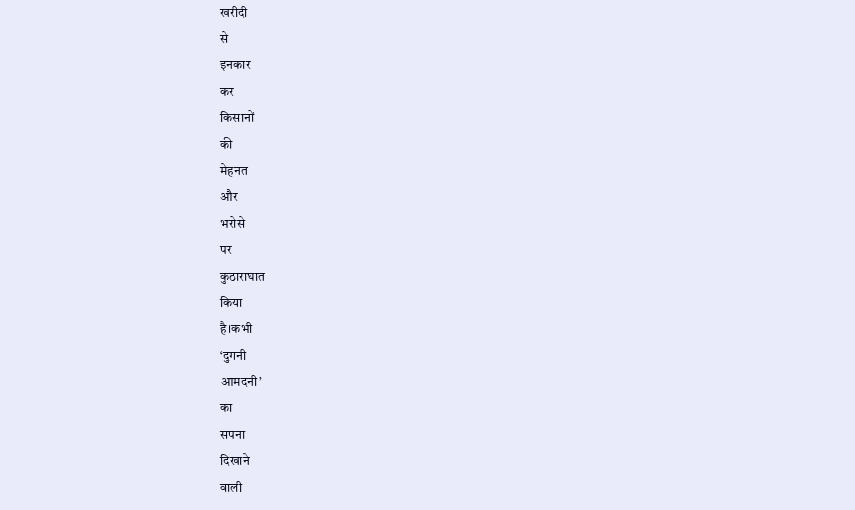खरीदी
से
इनकार
कर
किसानों
की
मेहनत
और
भरोसे
पर
कुठाराघात
किया
है।कभी
‘दुगनी
आमदनी’
का
सपना
दिखाने
वाली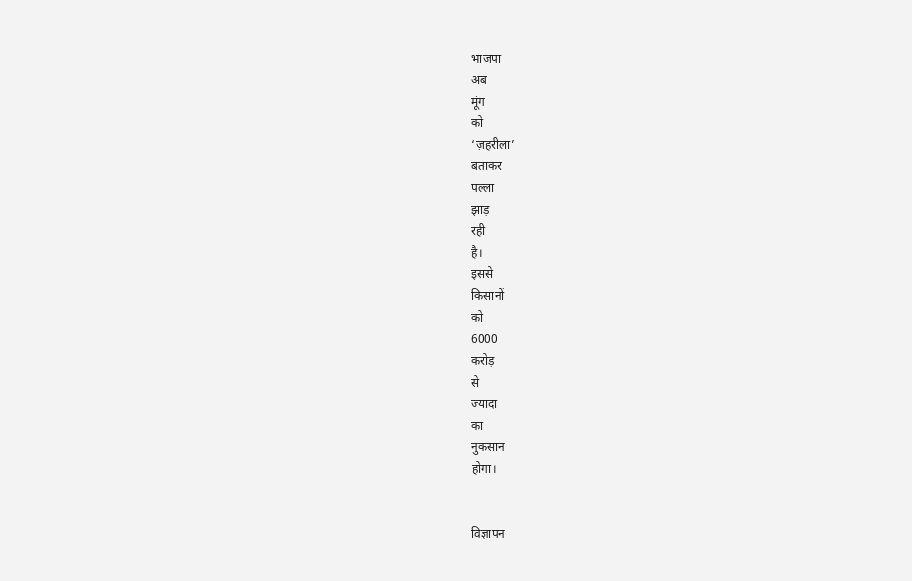भाजपा
अब
मूंग
को
‘ज़हरीला’
बताकर
पल्ला
झाड़
रही
है।
इससे
किसानों
को
6000
करोड़
से
ज्यादा
का
नुकसान
होगा।


विज्ञापन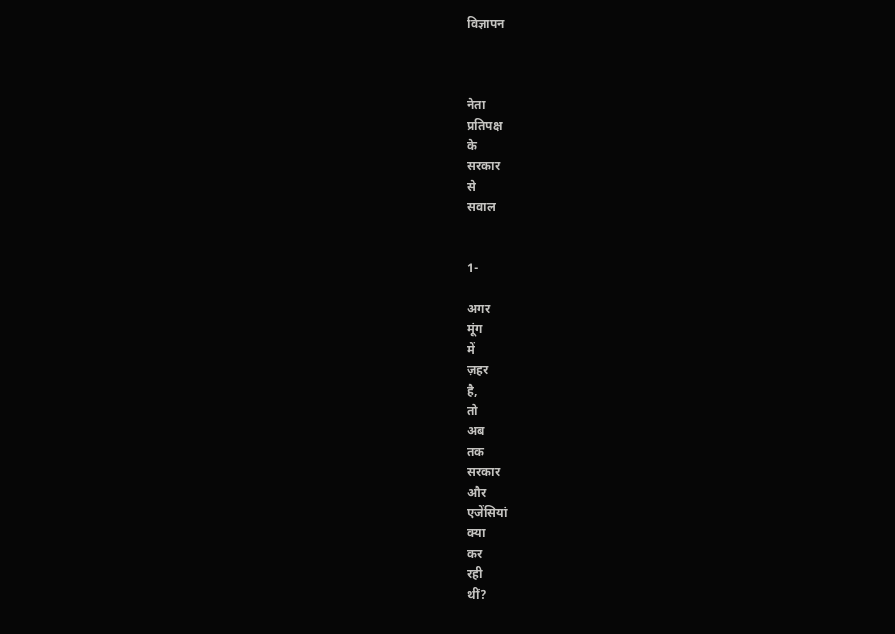विज्ञापन



नेता
प्रतिपक्ष
के
सरकार
से
सवाल


1-

अगर
मूंग
में
ज़हर
है,
तो
अब
तक
सरकार
और
एजेंसियां
क्या
कर
रही
थीं?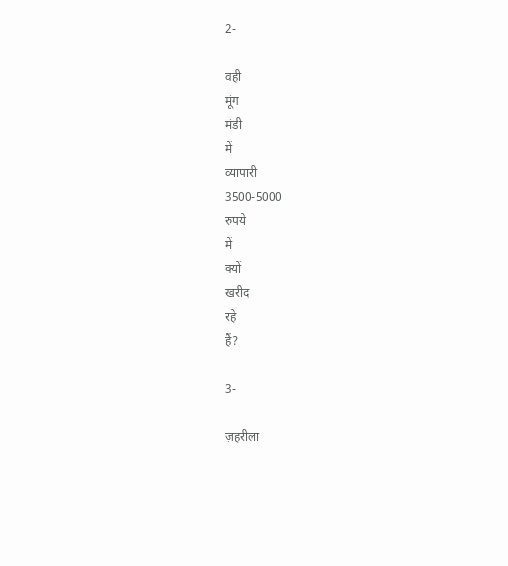2-

वही
मूंग
मंडी
में
व्यापारी
3500-5000
रुपये
में
क्यों
खरीद
रहे
हैं?

3-

ज़हरीला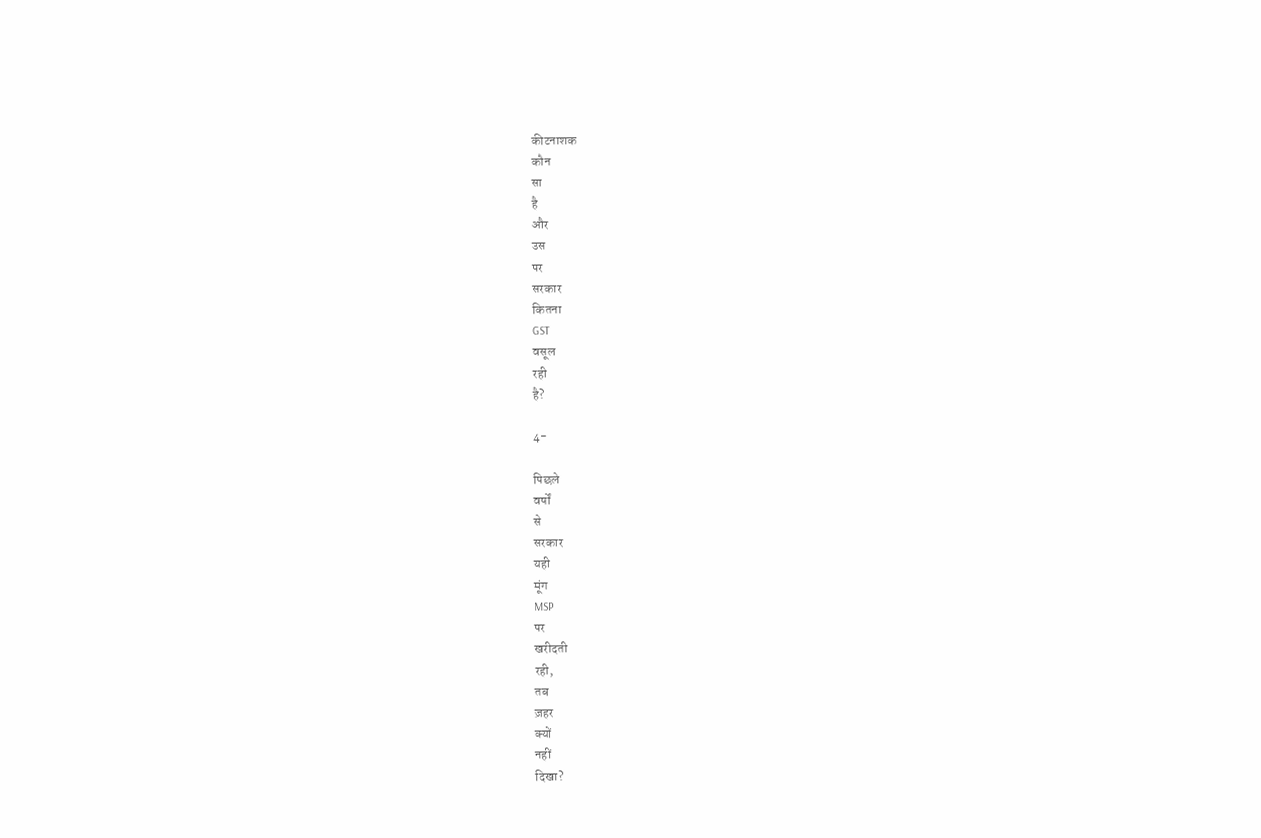कीटनाशक
कौन
सा
है
और
उस
पर
सरकार
कितना
GST
वसूल
रही
है?

4-

पिछले
वर्षों
से
सरकार
यही
मूंग
MSP
पर
खरीदती
रही,
तब
ज़हर
क्यों
नहीं
दिखा?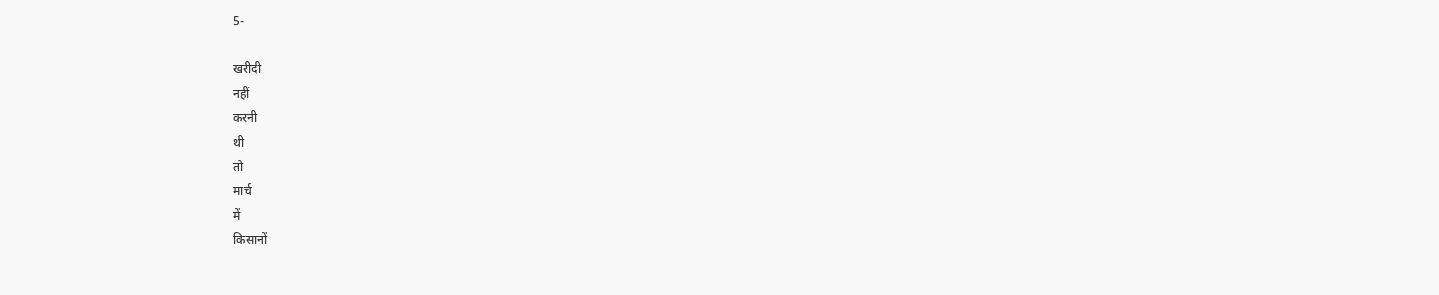5-

खरीदी
नहीं
करनी
थी
तो
मार्च
में
किसानों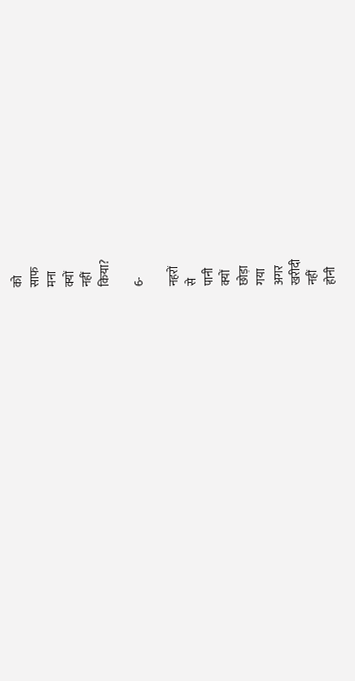को
साफ
मना
क्यों
नहीं
किया?

6-

नहरों
से
पानी
क्यों
छोड़ा
गया
अगर
खरीदी
नहीं
होनी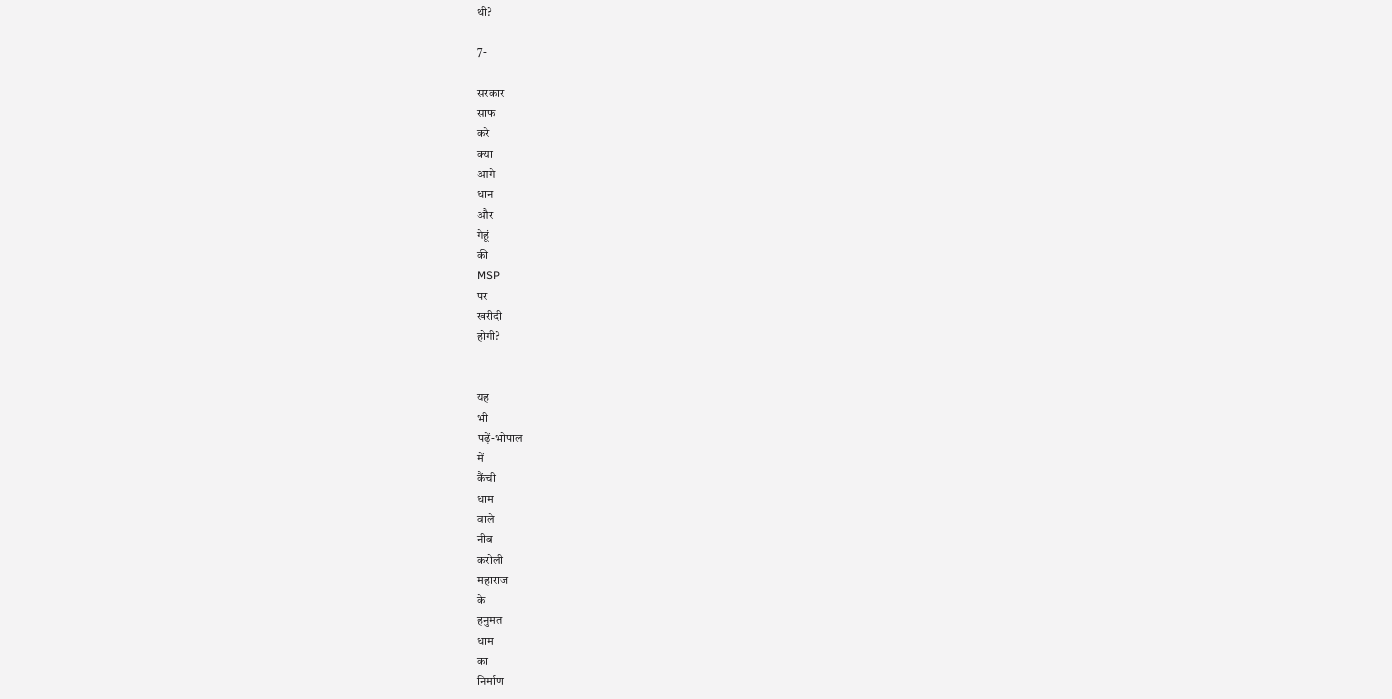थी?

7-

सरकार
साफ
करे
क्या
आगे
धान
और
गेहूं
की
MSP
पर
खरीदी
होगी?


यह
भी
पढ़ें-भोपाल
में
कैंची
धाम
वाले
नीब
करोली
महाराज
के
हनुमत
धाम
का
निर्माण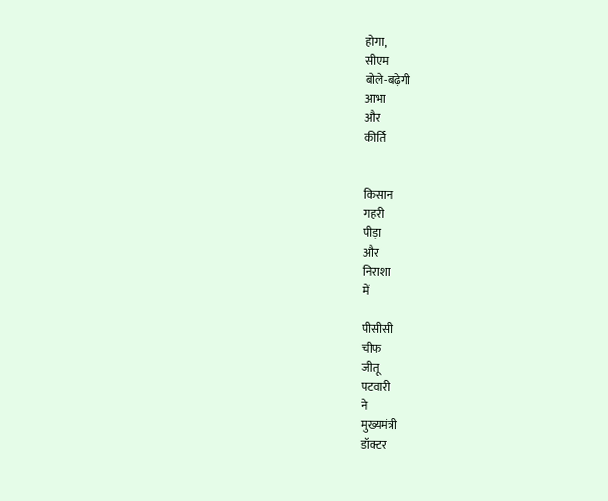होगा,
सीएम
बोले-बढ़ेगी
आभा
और
कीर्ति


किसान
गहरी
पीड़ा
और
निराशा
में

पीसीसी
चीफ
जीतू
पटवारी
ने
मुख्यमंत्री
डॉक्टर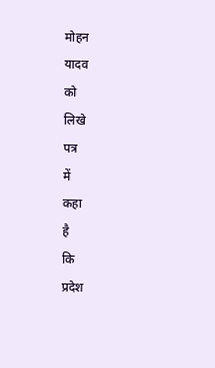मोहन
यादव
को
लिखे
पत्र
में
कहा
है
कि
प्रदेश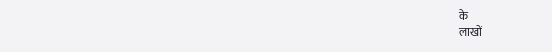के
लाखों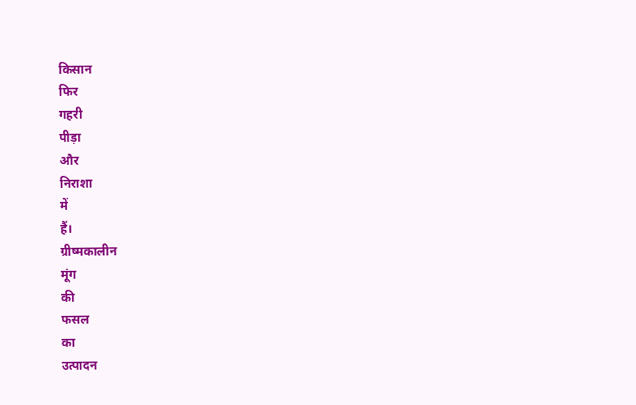किसान
फिर
गहरी
पीड़ा
और
निराशा
में
हैं।
ग्रीष्मकालीन
मूंग
की
फसल
का
उत्पादन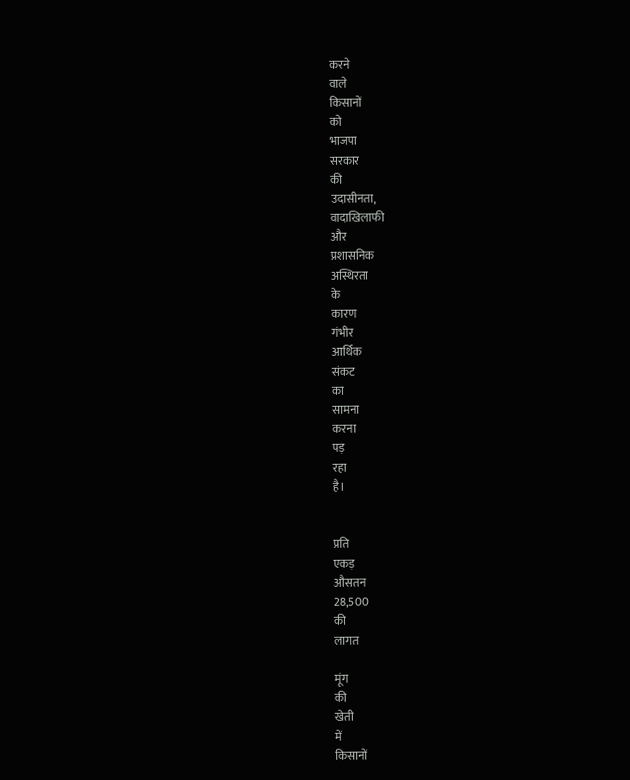करने
वाले
किसानों
को
भाजपा
सरकार
की
उदासीनता,
वादाखिलाफी
और
प्रशासनिक
अस्थिरता
के
कारण
गंभीर
आर्थिक
संकट
का
सामना
करना
पड़
रहा
है।


प्रति
एकड़
औसतन
28,500
की
लागत

मूंग
की
खेती
में
किसानों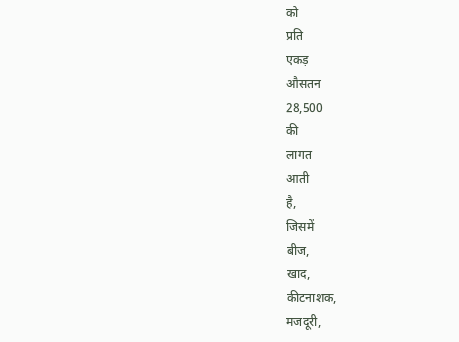को
प्रति
एकड़
औसतन
28,500
की
लागत
आती
है,
जिसमें
बीज,
खाद,
कीटनाशक,
मजदूरी,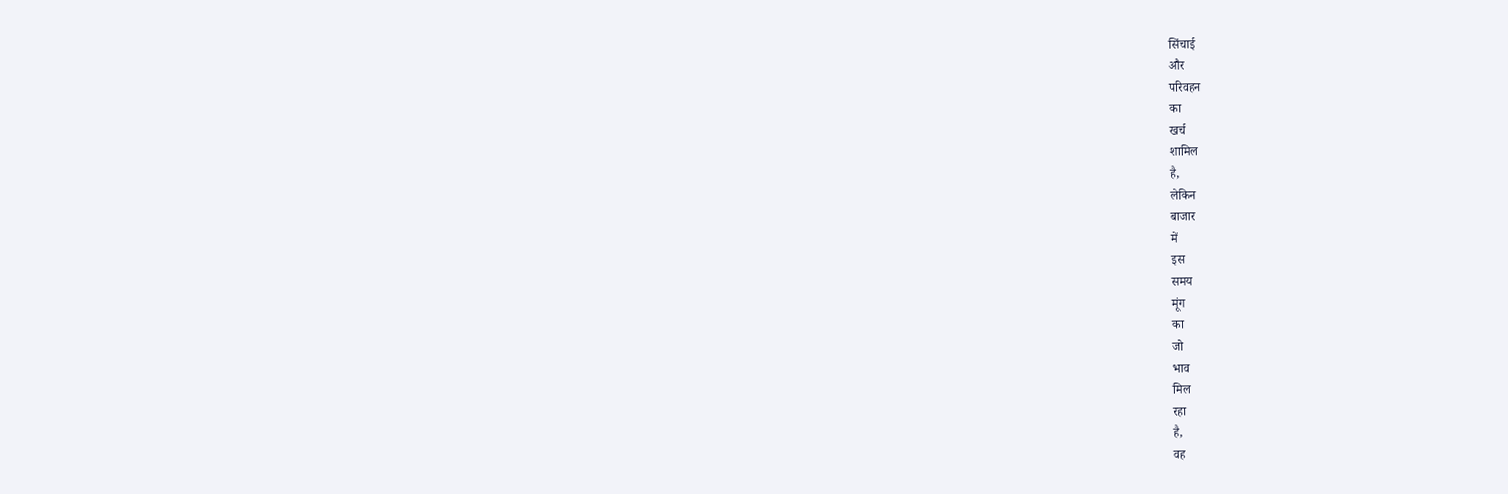सिंचाई
और
परिवहन
का
खर्च
शामिल
है,
लेकिन
बाजार
में
इस
समय
मूंग
का
जो
भाव
मिल
रहा
है,
वह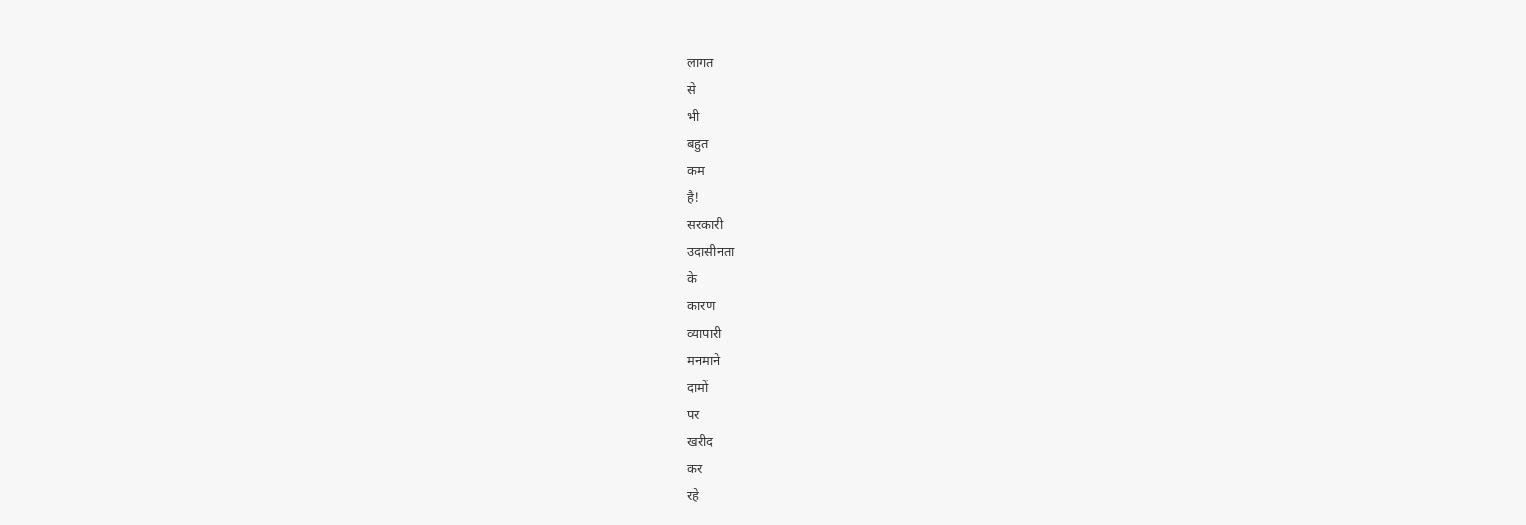लागत
से
भी
बहुत
कम
है!
सरकारी
उदासीनता
के
कारण
व्यापारी
मनमाने
दामों
पर
खरीद
कर
रहे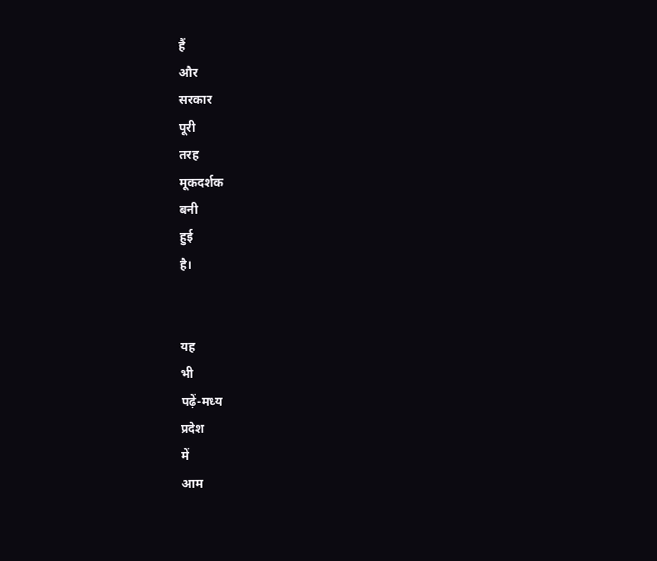हैं
और
सरकार
पूरी
तरह
मूकदर्शक
बनी
हुई
है।


यह
भी
पढ़ें-मध्य
प्रदेश
में
आम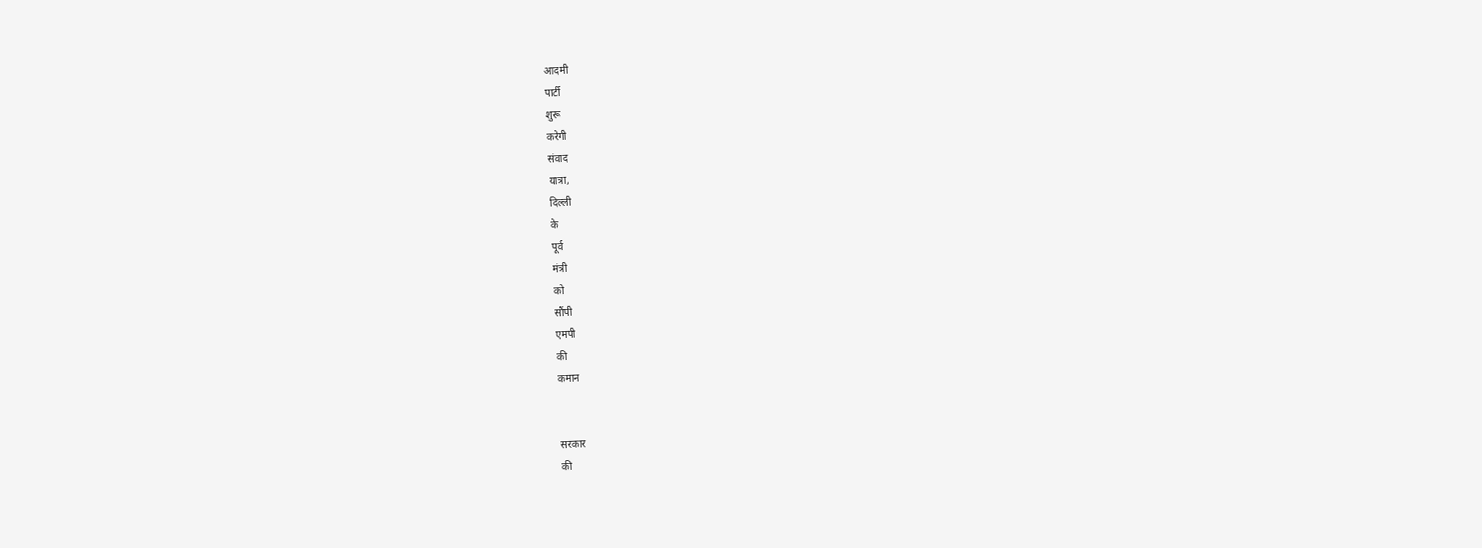आदमी
पार्टी
शुरू
करेगी
संवाद
यात्रा,
दिल्ली
के
पूर्व
मंत्री
को
सौंपी
एमपी
की
कमान


सरकार
की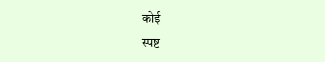कोई
स्पष्ट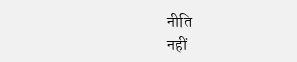नीति
नहीं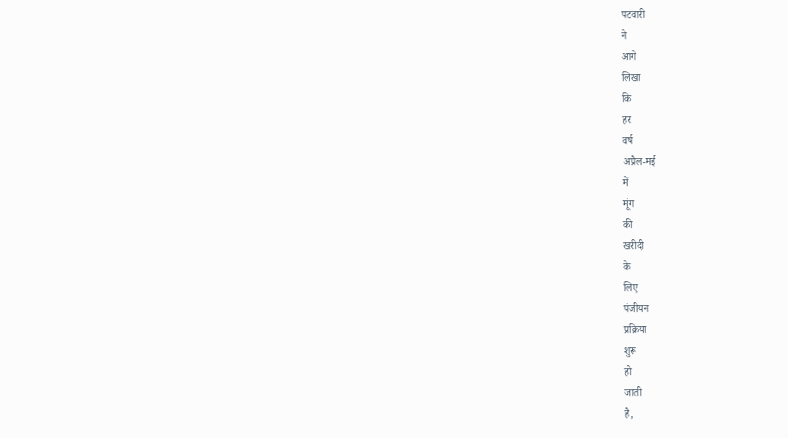पटवारी
ने
आगे
लिखा
कि
हर
वर्ष
अप्रैल-मई
में
मूंग
की
खरीदी
के
लिए
पंजीयन
प्रक्रिया
शुरू
हो
जाती
है,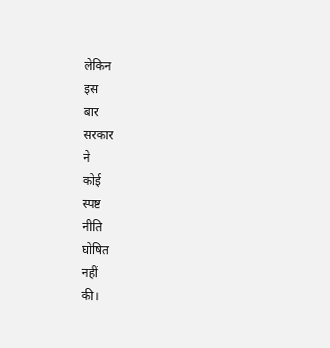लेकिन
इस
बार
सरकार
ने
कोई
स्पष्ट
नीति
घोषित
नहीं
की।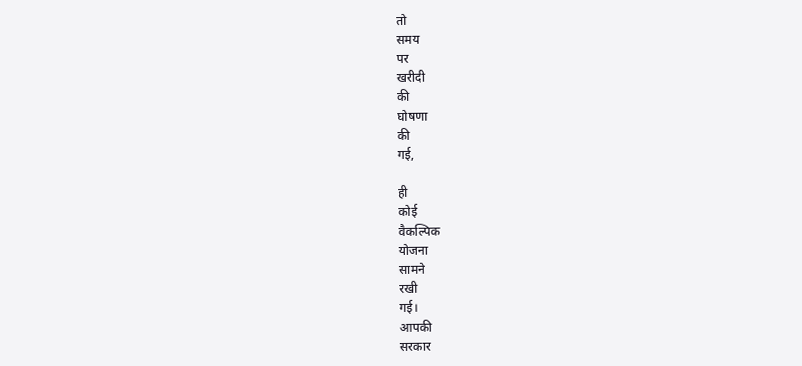तो
समय
पर
खरीदी
की
घोषणा
की
गई,

ही
कोई
वैकल्पिक
योजना
सामने
रखी
गई।
आपकी
सरकार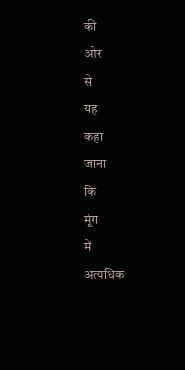की
ओर
से
यह
कहा
जाना
कि
मूंग
में
अत्यधिक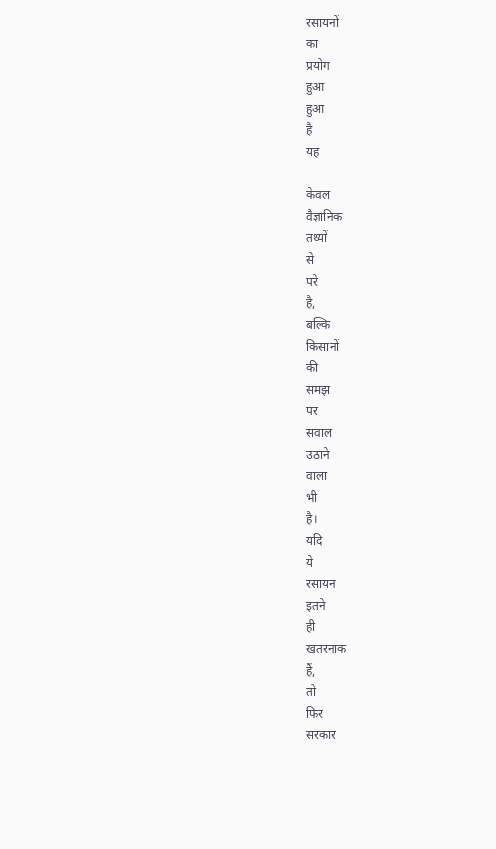रसायनों
का
प्रयोग
हुआ
हुआ
है
यह

केवल
वैज्ञानिक
तथ्यों
से
परे
है,
बल्कि
किसानों
की
समझ
पर
सवाल
उठाने
वाला
भी
है।
यदि
ये
रसायन
इतने
ही
खतरनाक
हैं,
तो
फिर
सरकार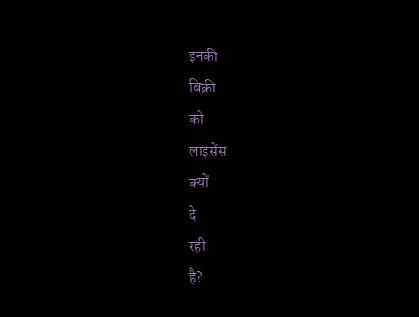इनकी
बिक्री
को
लाइसेंस
क्यों
दे
रही
है?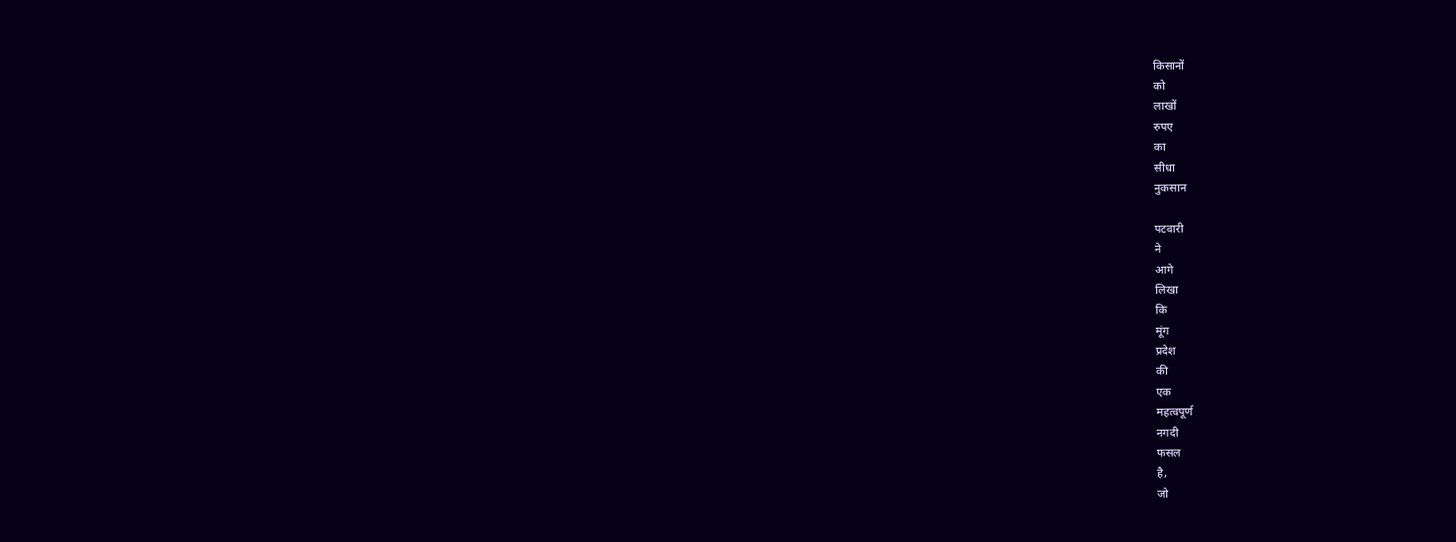किसानों
को
लाखों
रुपए
का
सीधा
नुकसान

पटवारी
ने
आगे
लिखा
कि
मूंग
प्रदेश
की
एक
महत्वपूर्ण
नगदी
फसल
है,
जो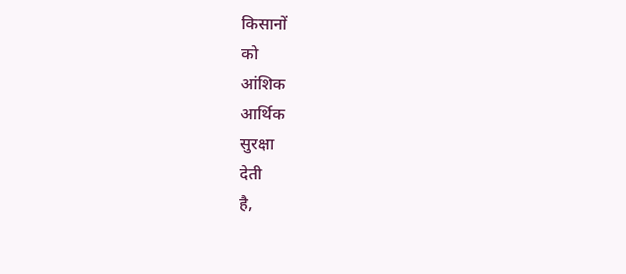किसानों
को
आंशिक
आर्थिक
सुरक्षा
देती
है,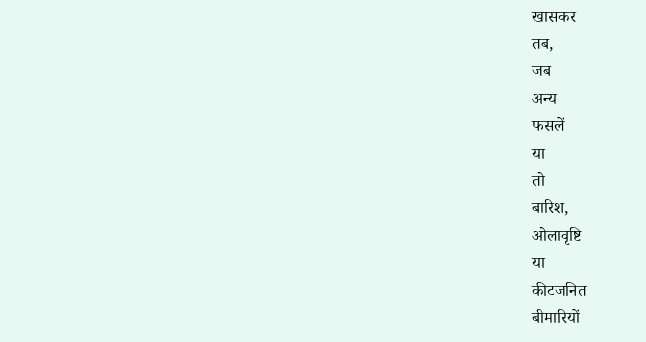खासकर
तब,
जब
अन्य
फसलें
या
तो
बारिश,
ओलावृष्टि
या
कीटजनित
बीमारियों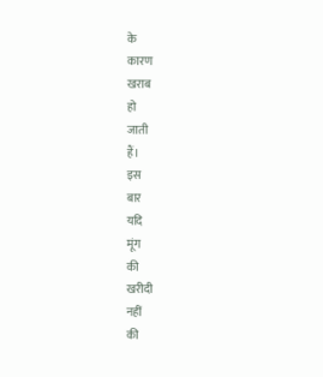के
कारण
खराब
हो
जाती
हैं।
इस
बार
यदि
मूंग
की
खरीदी
नहीं
की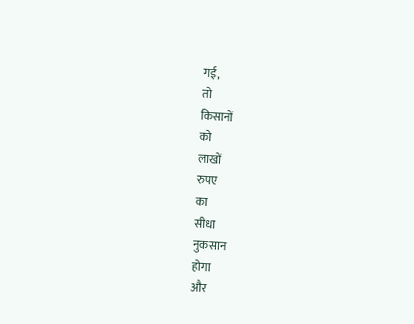गई,
तो
किसानों
को
लाखों
रुपए
का
सीधा
नुकसान
होगा
और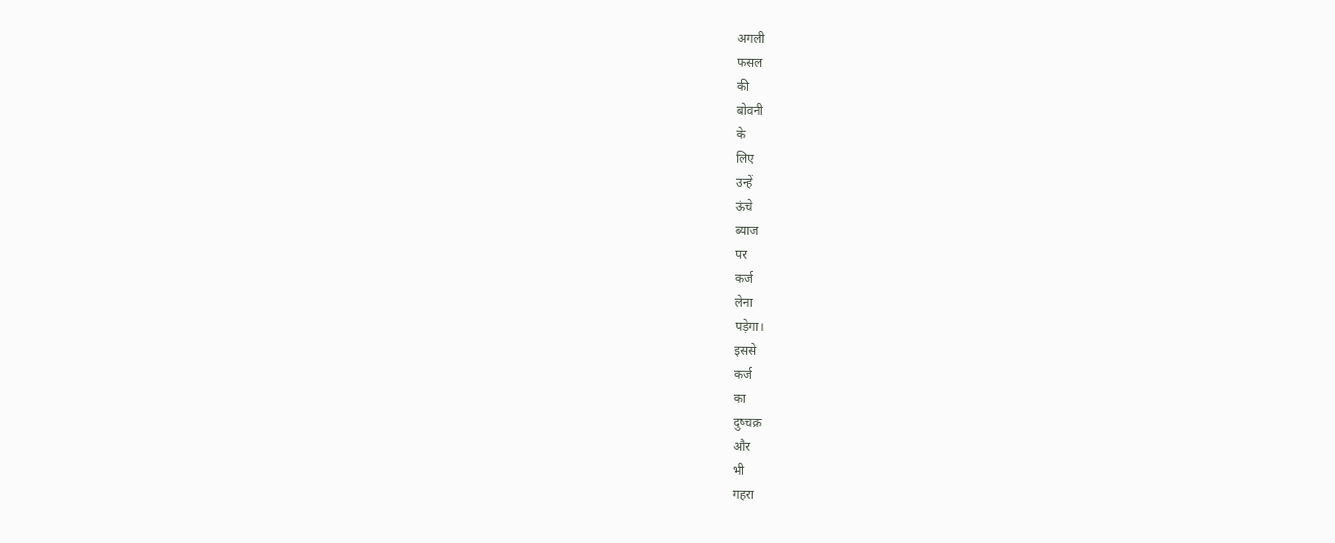अगली
फसल
की
बोवनी
के
लिए
उन्हें
ऊंचे
ब्याज
पर
कर्ज
लेना
पड़ेगा।
इससे
कर्ज
का
दुष्चक्र
और
भी
गहरा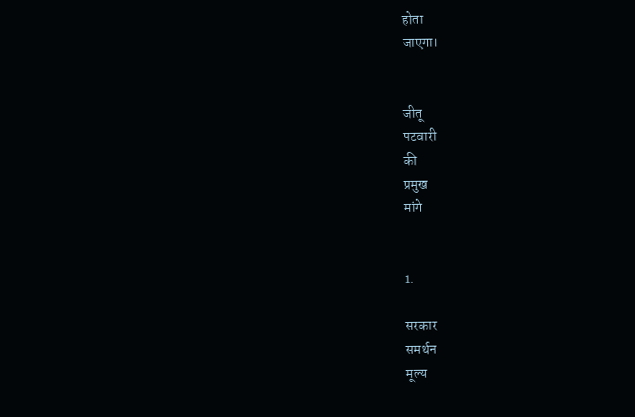होता
जाएगा।


जीतू
पटवारी
की
प्रमुख
मांगे


1.

सरकार
समर्थन
मूल्य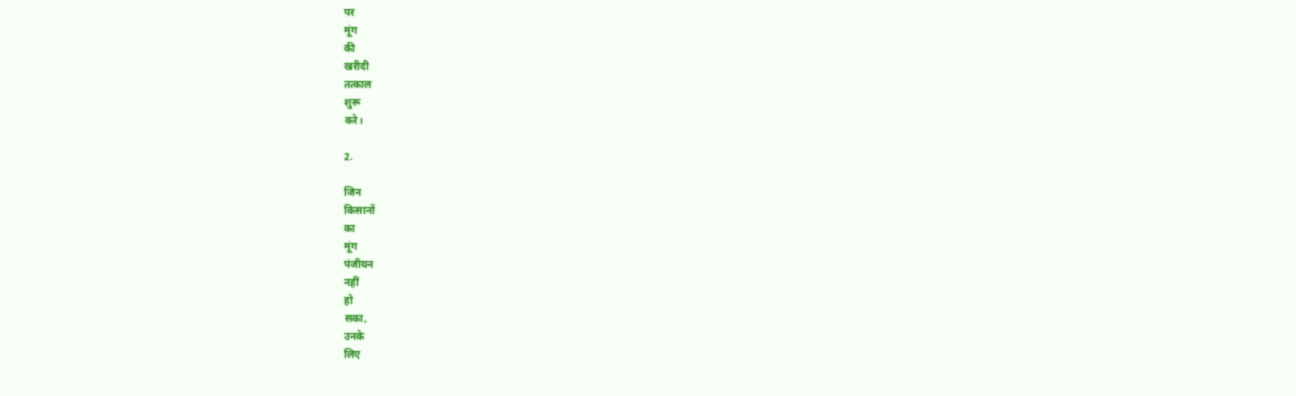पर
मूंग
की
खरीदी
तत्काल
शुरू
करे।

2.

जिन
किसानों
का
मूंग
पंजीयन
नहीं
हो
सका,
उनके
लिए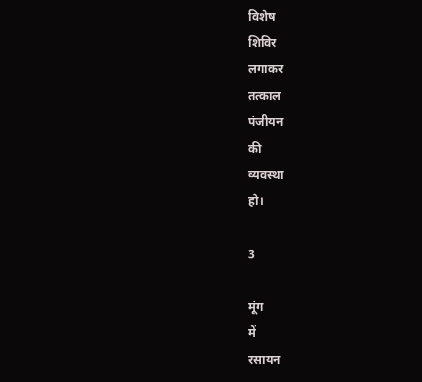विशेष
शिविर
लगाकर
तत्काल
पंजीयन
की
व्यवस्था
हो।

3

मूंग
में
रसायन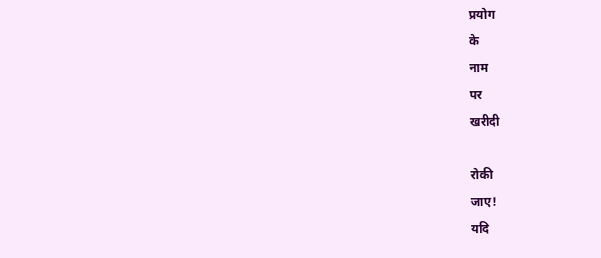प्रयोग
के
नाम
पर
खरीदी

रोकी
जाए!
यदि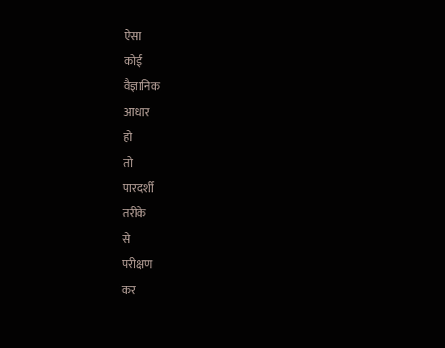ऐसा
कोई
वैज्ञानिक
आधार
हो
तो
पारदर्शी
तरीके
से
परीक्षण
कर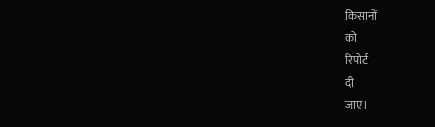किसानों
को
रिपोर्ट
दी
जाए।